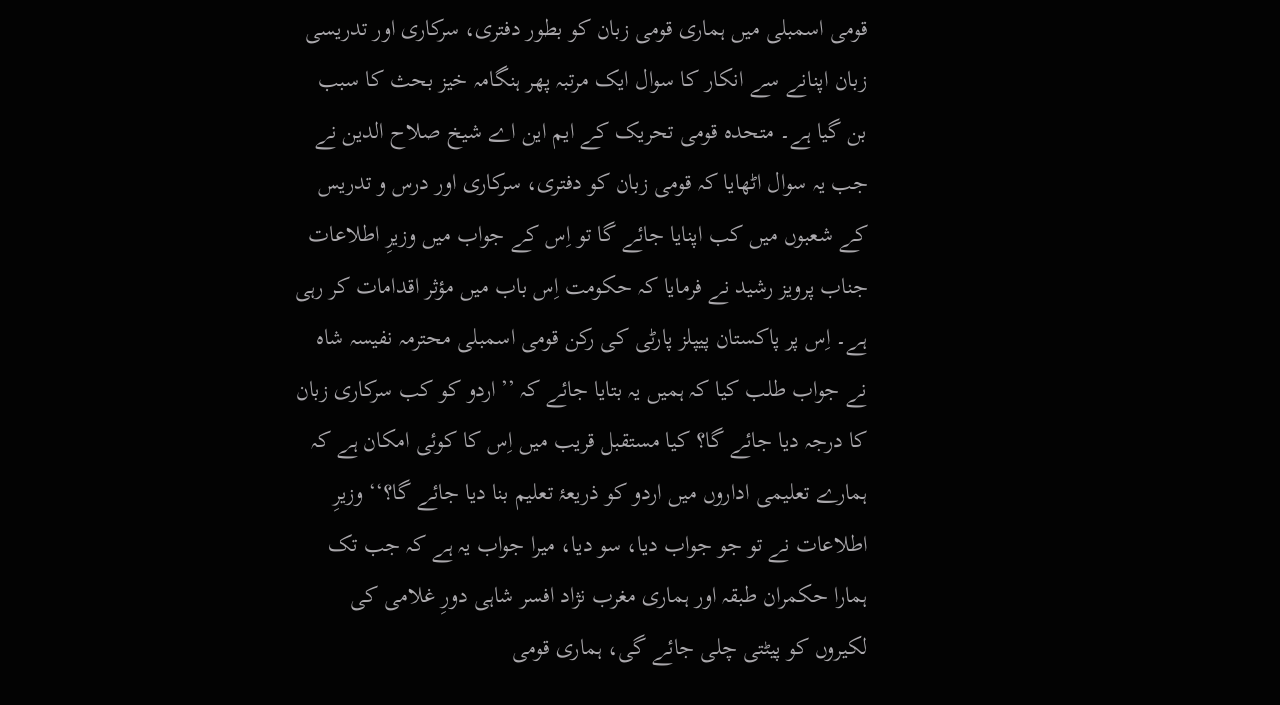قومی اسمبلی میں ہماری قومی زبان کو بطور دفتری، سرکاری اور تدریسی زبان اپنانے سے انکار کا سوال ایک مرتبہ پھر ہنگامہ خیز بحث کا سبب بن گیا ہے۔ متحدہ قومی تحریک کے ایم این اے شیخ صلاح الدین نے جب یہ سوال اٹھایا کہ قومی زبان کو دفتری، سرکاری اور درس و تدریس کے شعبوں میں کب اپنایا جائے گا تو اِس کے جواب میں وزیرِ اطلاعات جناب پرویز رشید نے فرمایا کہ حکومت اِس باب میں مؤثر اقدامات کر رہی ہے۔ اِس پر پاکستان پیپلز پارٹی کی رکن قومی اسمبلی محترمہ نفیسہ شاہ نے جواب طلب کیا کہ ہمیں یہ بتایا جائے کہ ’’اردو کو کب سرکاری زبان کا درجہ دیا جائے گا؟ کیا مستقبل قریب میں اِس کا کوئی امکان ہے کہ ہمارے تعلیمی اداروں میں اردو کو ذریعۂ تعلیم بنا دیا جائے گا؟‘‘ وزیرِ اطلاعات نے تو جو جواب دیا، سو دیا، میرا جواب یہ ہے کہ جب تک ہمارا حکمران طبقہ اور ہماری مغرب نژاد افسر شاہی دورِ غلامی کی لکیروں کو پیٹتی چلی جائے گی، ہماری قومی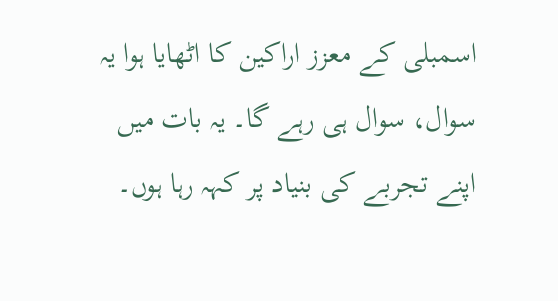اسمبلی کے معزز اراکین کا اٹھایا ہوا یہ سوال، سوال ہی رہے گا۔ یہ بات میں اپنے تجربے کی بنیاد پر کہہ رہا ہوں۔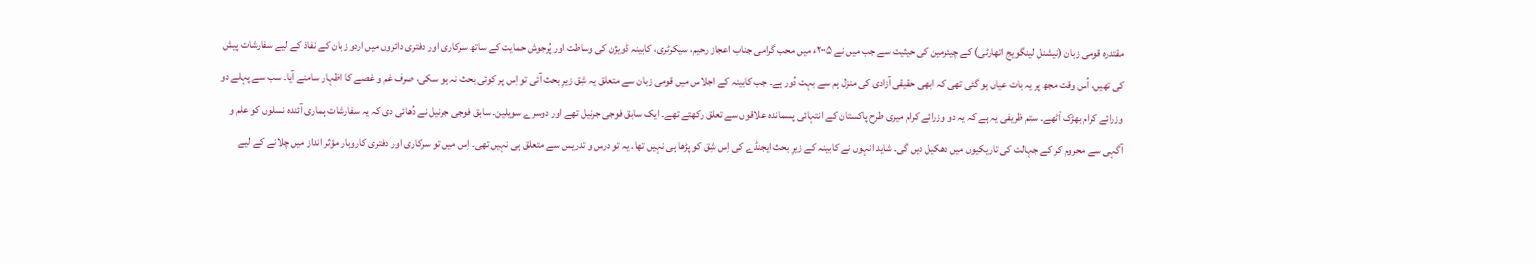مقتدرہ قومی زبان (نیشنل لینگویج اتھارٹی) کے چیئرمین کی حیثیت سے جب میں نے ۲۰۰۵ء میں محب گرامی جناب اعجاز رحیم، سیکرٹری، کابینہ ڈویژن کی وساطت اور پُرجوش حمایت کے ساتھ سرکاری اور دفتری دائروں میں اردو زبان کے نفاذ کے لیے سفارشات پیش کی تھیں، اُس وقت مجھ پر یہ بات عیاں ہو گئی تھی کہ ابھی حقیقی آزادی کی منزل ہم سے بہت دُور ہے۔ جب کابینہ کے اجلاس میں قومی زبان سے متعلق یہ شِق زیرِ بحث آئی تو اِس پر کوئی بحث نہ ہو سکی، صرف غم و غصے کا اظہار سامنے آیا۔ سب سے پہلے دو وزرائے کرام بھڑک اْٹھے۔ ستم ظریفی یہ ہے کہ یہ دو وزرائے کرام میری طرح پاکستان کے انتہائی پسماندہ علاقوں سے تعلق رکھتے تھے۔ ایک سابق فوجی جرنیل تھے اور دوسرے سویلین۔ سابق فوجی جرنیل نے دُھائی دی کہ یہ سفارشات ہماری آئندہ نسلوں کو علم و آگہی سے محروم کر کے جہالت کی تاریکیوں میں دھکیل دیں گی۔ شاید انہوں نے کابینہ کے زیرِ بحث ایجنڈے کی اِس شِق کو پڑھا ہی نہیں تھا۔ یہ تو درس و تدریس سے متعلق ہی نہیں تھی۔ اِس میں تو سرکاری اور دفتری کاروبار مؤثر انداز میں چلانے کے لیے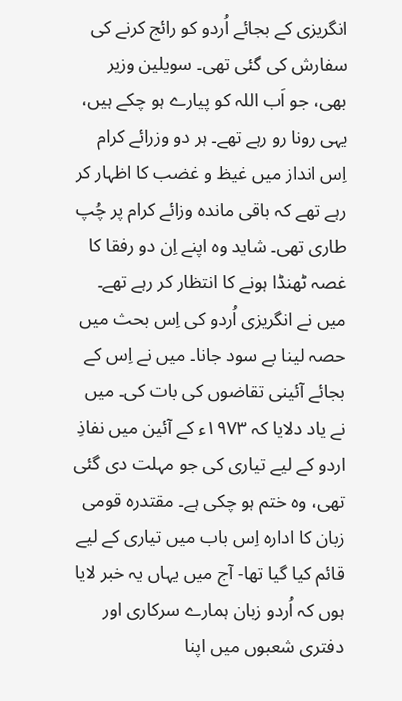انگریزی کے بجائے اُردو کو رائج کرنے کی سفارش کی گئی تھی۔ سویلین وزیر بھی، جو اَب اللہ کو پیارے ہو چکے ہیں، یہی رونا رو رہے تھے۔ ہر دو وزرائے کرام اِس انداز میں غیظ و غضب کا اظہار کر رہے تھے کہ باقی ماندہ وزائے کرام پر چُپ طاری تھی۔ شاید وہ اپنے اِن دو رفقا کا غصہ ٹھنڈا ہونے کا انتظار کر رہے تھے۔ میں نے انگریزی اُردو کی اِس بحث میں حصہ لینا بے سود جانا۔ میں نے اِس کے بجائے آئینی تقاضوں کی بات کی۔ میں نے یاد دلایا کہ ۱۹۷۳ء کے آئین میں نفاذِ اردو کے لیے تیاری کی جو مہلت دی گئی تھی، وہ ختم ہو چکی ہے۔ مقتدرہ قومی زبان کا ادارہ اِس باب میں تیاری کے لیے قائم کیا گیا تھا- آج میں یہاں یہ خبر لایا ہوں کہ اُردو زبان ہمارے سرکاری اور دفتری شعبوں میں اپنا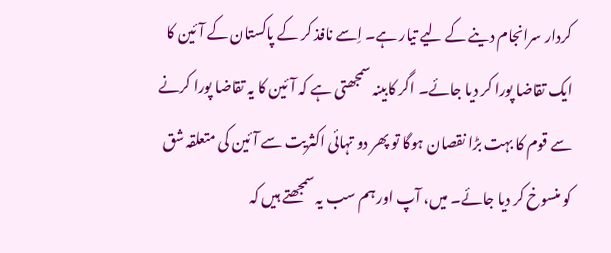کردار سرانجام دینے کے لیے تیار ہے۔ اِسے نافذ کر کے پاکستان کے آئین کا ایک تقاضا پورا کر دیا جائے۔ اگر کابینہ سمجھتی ہے کہ آئین کا یہ تقاضا پورا کرنے سے قوم کا بہت بڑا نقصان ہوگا تو پھر دو تہائی اکثریت سے آئین کی متعلقہ شق کو منسوخ کر دیا جائے۔ میں، آپ اور ہم سب یہ سمجھتے ہیں کہ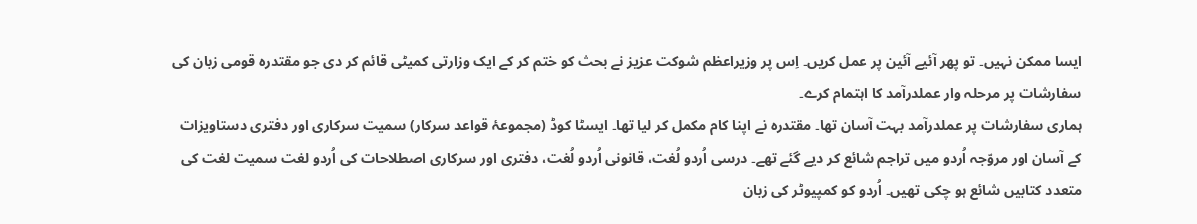ایسا ممکن نہیں۔ تو پھر آئیے آئین پر عمل کریں۔ اِس پر وزیراعظم شوکت عزیز نے بحث کو ختم کر کے ایک وزارتی کمیٹی قائم کر دی جو مقتدرہ قومی زبان کی سفارشات پر مرحلہ وار عملدرآمد کا اہتمام کرے۔
ہماری سفارشات پر عملدرآمد بہت آسان تھا۔ مقتدرہ نے اپنا کام مکمل کر لیا تھا۔ ایسٹا کوڈ (مجموعۂ قواعد سرکار) سمیت سرکاری اور دفتری دستاویزات کے آسان اور مروّجہ اُردو میں تراجم شائع کر دیے گئے تھے۔ درسی اُردو لُغت، قانونی اُردو لُغت، دفتری اور سرکاری اصطلاحات کی اُردو لغت سمیت لغت کی متعدد کتابیں شائع ہو چکی تھیں۔ اُردو کو کمپیوٹر کی زبان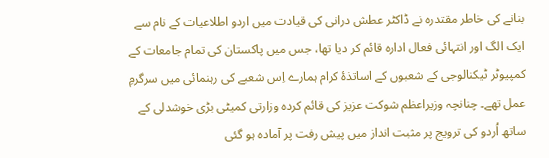بنانے کی خاطر مقتدرہ نے ڈاکٹر عطش درانی کی قیادت میں اردو اطلاعیات کے نام سے ایک الگ اور انتہائی فعال ادارہ قائم کر دیا تھا، جس میں پاکستان کی تمام جامعات کے کمپیوٹر ٹیکنالوجی کے شعبوں کے اساتذۂ کرام ہمارے اِس شعبے کی رہنمائی میں سرگرمِ عمل تھے۔ چنانچہ وزیراعظم شوکت عزیز کی قائم کردہ وزارتی کمیٹی بڑی خوشدلی کے ساتھ اُردو کی ترویج پر مثبت انداز میں پیش رفت پر آمادہ ہو گئی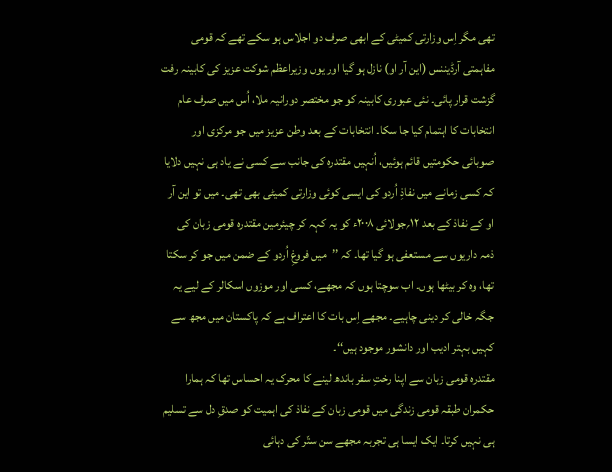تھی مگر اِس وزارتی کمیٹی کے ابھی صرف دو اجلاس ہو سکے تھے کہ قومی مفاہمتی آرڈیننس (این آر او) نازل ہو گیا اور یوں وزیراعظم شوکت عزیز کی کابینہ رفت گزشت قرار پائی۔ نئی عبوری کابینہ کو جو مختصر دورانیہ ملا، اُس میں صرف عام انتخابات کا اہتمام کیا جا سکا۔ انتخابات کے بعد وطن عزیز میں جو مرکزی اور صوبائی حکومتیں قائم ہوئیں، اُنہیں مقتدرہ کی جانب سے کسی نے یاد ہی نہیں دلایا کہ کسی زمانے میں نفاذِ اُردو کی ایسی کوئی وزارتی کمیٹی بھی تھی۔ میں تو این آر او کے نفاذ کے بعد ۱۲؍جولائی ۲۰۰۸ء کو یہ کہہ کر چیئرمین مقتدرہ قومی زبان کی ذمہ داریوں سے مستعفی ہو گیا تھا۔ کہ ’’میں فروغِ اُردو کے ضمن میں جو کر سکتا تھا، وہ کر بیٹھا ہوں۔ اب سوچتا ہوں کہ مجھے، کسی اور موزوں اسکالر کے لیے یہ جگہ خالی کر دینی چاہیے۔ مجھے اِس بات کا اعتراف ہے کہ پاکستان میں مجھ سے کہیں بہتر ادیب اور دانشور موجود ہیں‘‘۔
مقتدرہ قومی زبان سے اپنا رختِ سفر باندھ لینے کا محرک یہ احساس تھا کہ ہمارا حکمران طبقہ قومی زندگی میں قومی زبان کے نفاذ کی اہمیت کو صدقِ دل سے تسلیم ہی نہیں کرتا۔ ایک ایسا ہی تجربہ مجھے سن ستّر کی دہائی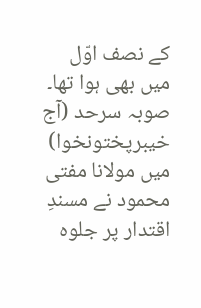کے نصف اوّل میں بھی ہوا تھا۔ صوبہ سرحد (آج خیبرپختونخوا) میں مولانا مفتی محمود نے مسندِ اقتدار پر جلوہ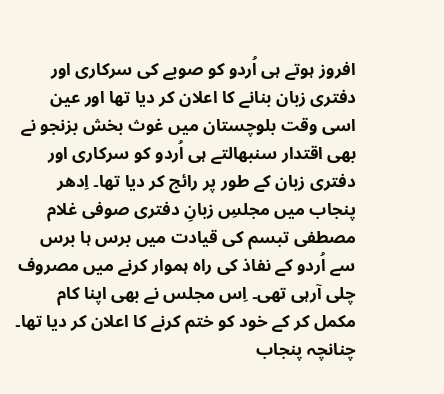افروز ہوتے ہی اُردو کو صوبے کی سرکاری اور دفتری زبان بنانے کا اعلان کر دیا تھا اور عین اسی وقت بلوچستان میں غوث بخش بزنجو نے بھی اقتدار سنبھالتے ہی اُردو کو سرکاری اور دفتری زبان کے طور پر رائج کر دیا تھا۔ اِدھر پنجاب میں مجلسِ زبانِ دفتری صوفی غلام مصطفی تبسم کی قیادت میں برس ہا برس سے اُردو کے نفاذ کی راہ ہموار کرنے میں مصروف چلی آرہی تھی۔ اِس مجلس نے بھی اپنا کام مکمل کر کے خود کو ختم کرنے کا اعلان کر دیا تھا۔ چنانچہ پنجاب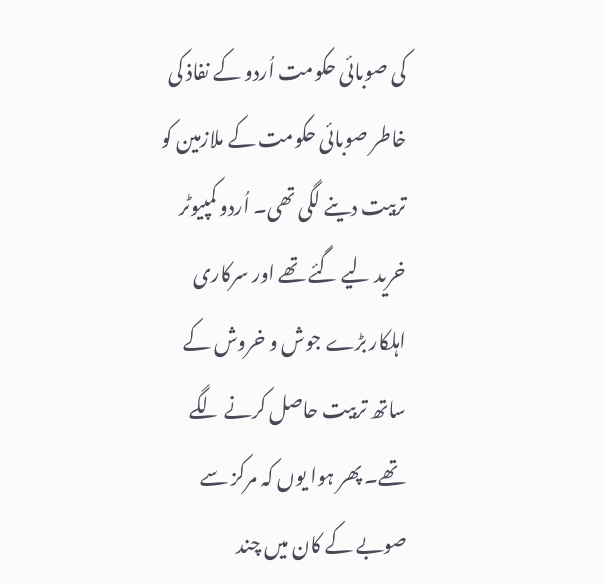کی صوبائی حکومت اُردو کے نفاذ کی خاطر صوبائی حکومت کے ملازمین کو تربیت دینے لگی تھی۔ اُردو کمپیوٹر خرید لیے گئے تھے اور سرکاری اہلکار بڑے جوش و خروش کے ساتھ تربیت حاصل کرنے لگے تھے۔ پھر ہوا یوں کہ مرکز سے صوبے کے کان میں چند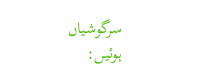سرگوشیاں ہوئیں: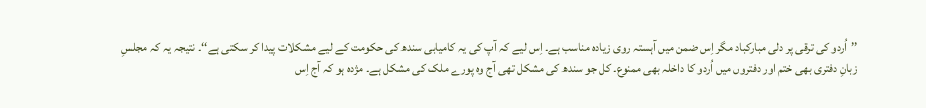’’اُردو کی ترقی پر دلی مبارکباد مگر اِس ضمن میں آہستہ روی زیادہ مناسب ہے۔ اِس لیے کہ آپ کی یہ کامیابی سندھ کی حکومت کے لیے مشکلات پیدا کر سکتی ہے‘‘۔ نتیجہ یہ کہ مجلسِ زبانِ دفتری بھی ختم اور دفتروں میں اُردو کا داخلہ بھی ممنوع۔ کل جو سندھ کی مشکل تھی آج وہ پورے ملک کی مشکل ہے۔ مژدہ ہو کہ آج اِس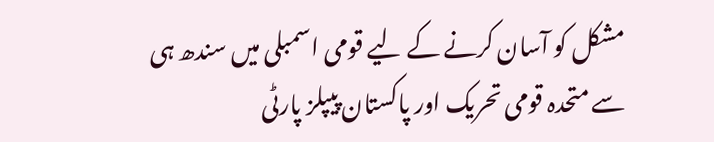مشکل کو آسان کرنے کے لیے قومی اسمبلی میں سندھ ہی سے متحدہ قومی تحریک اور پاکستان پیپلز پارٹی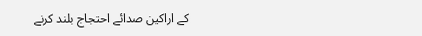کے اراکین صدائے احتجاج بلند کرنے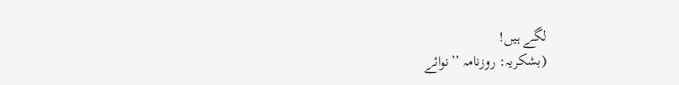لگے ہیں!
(بشکریہ: روزنامہ ’’نوائے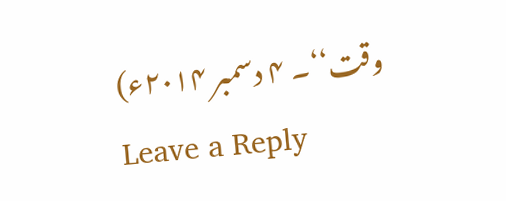وقت‘‘۔ ۴ دسمبر ۲۰۱۴ء)
Leave a Reply